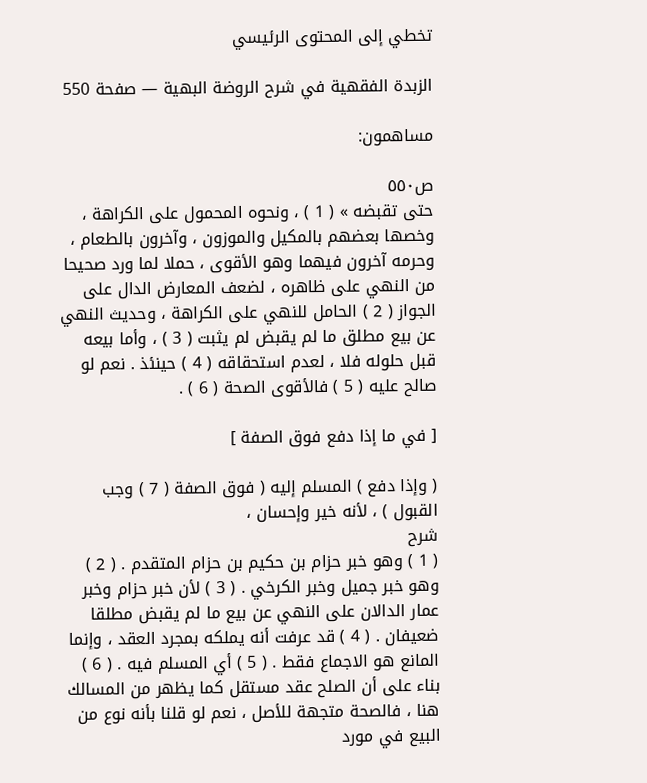تخطي إلى المحتوى الرئيسي

الزبدة الفقهية في شرح الروضة البهية — صفحة 550

مساهمون:

ص٥٥٠
حتى تقبضه » ( 1 ) ، ونحوه المحمول على الكراهة ، وخصها بعضهم بالمكيل والموزون ، وآخرون بالطعام ، وحرمه آخرون فيهما وهو الأقوى ، حملا لما ورد صحيحا من النهي على ظاهره ، لضعف المعارض الدال على الجواز ( 2 ) الحامل للنهي على الكراهة ، وحديث النهي عن بيع مطلق ما لم يقبض لم يثبت ( 3 ) ، وأما بيعه قبل حلوله فلا ، لعدم استحقاقه ( 4 ) حينئذ . نعم لو صالح عليه ( 5 ) فالأقوى الصحة ( 6 ) .

[ في ما إذا دفع فوق الصفة ]

( وإذا دفع ) المسلم إليه ( فوق الصفة ( 7 ) وجب القبول ) ، لأنه خير وإحسان ،
شرح
( 1 ) وهو خبر حزام بن حكيم بن حزام المتقدم . ( 2 ) وهو خبر جميل وخبر الكرخي . ( 3 ) لأن خبر حزام وخبر عمار الدالان على النهي عن بيع ما لم يقبض مطلقا ضعيفان . ( 4 ) قد عرفت أنه يملكه بمجرد العقد ، وإنما المانع هو الاجماع فقط . ( 5 ) أي المسلم فيه . ( 6 ) بناء على أن الصلح عقد مستقل كما يظهر من المسالك هنا ، فالصحة متجهة للأصل ، نعم لو قلنا بأنه نوع من البيع في مورد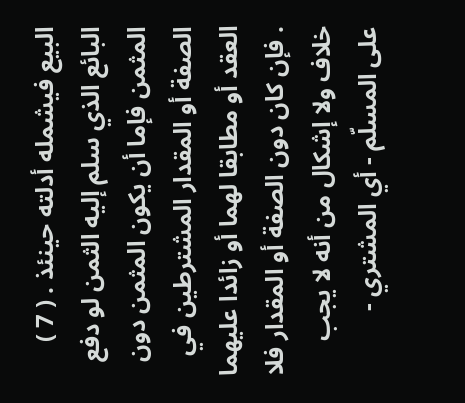البيع فيشمله أدلته حينئذ . ( 7 ) البائع الذي سلم إليه الثمن لو دفع المثمن فإما أن يكون المثمن دون الصفة أو المقدار المشترطين في العقد أو مطابقا لهما أو زائدا عليهما . فإن كان دون الصفة أو المقدار فلا خلاف ولا إشكال من أنه لا يجب على المسلّم - أي المشتري -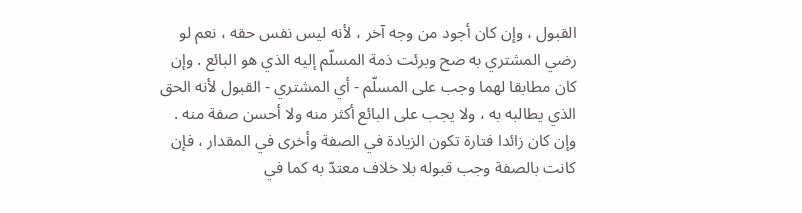القبول ، وإن كان أجود من وجه آخر ، لأنه ليس نفس حقه ، نعم لو رضي المشتري به صح وبرئت ذمة المسلّم إليه الذي هو البائع . وإن كان مطابقا لهما وجب على المسلّم - أي المشتري - القبول لأنه الحق الذي يطالبه به ، ولا يجب على البائع أكثر منه ولا أحسن صفة منه . وإن كان زائدا فتارة تكون الزيادة في الصفة وأخرى في المقدار ، فإن كانت بالصفة وجب قبوله بلا خلاف معتدّ به كما في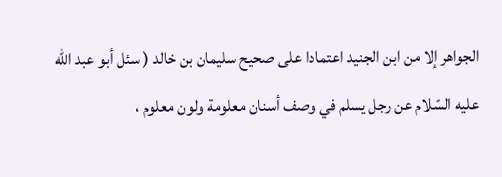الجواهر إلا من ابن الجنيد اعتمادا على صحيح سليمان بن خالد ( سئل أبو عبد اللّه عليه السّلام عن رجل يسلم في وصف أسنان معلومة ولون معلوم ،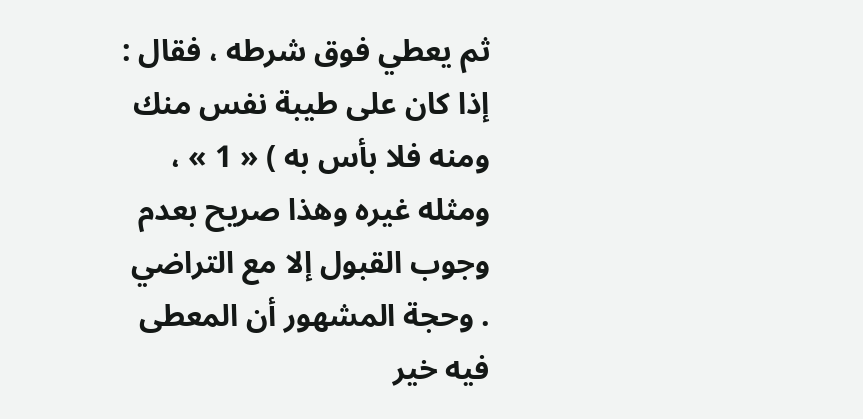ثم يعطي فوق شرطه ، فقال : إذا كان على طيبة نفس منك ومنه فلا بأس به ) « 1 » ، ومثله غيره وهذا صريح بعدم وجوب القبول إلا مع التراضي . وحجة المشهور أن المعطى فيه خير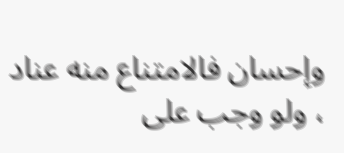وإحسان فالامتناع منه عناد ، ولو وجب على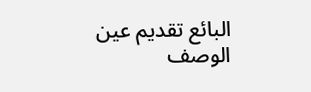البائع تقديم عين الوصف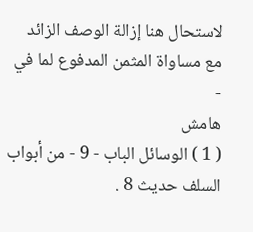لاستحال هنا إزالة الوصف الزائد مع مساواة المثمن المدفوع لما في -
هامش
( 1 ) الوسائل الباب - 9 - من أبواب السلف حديث 8 .